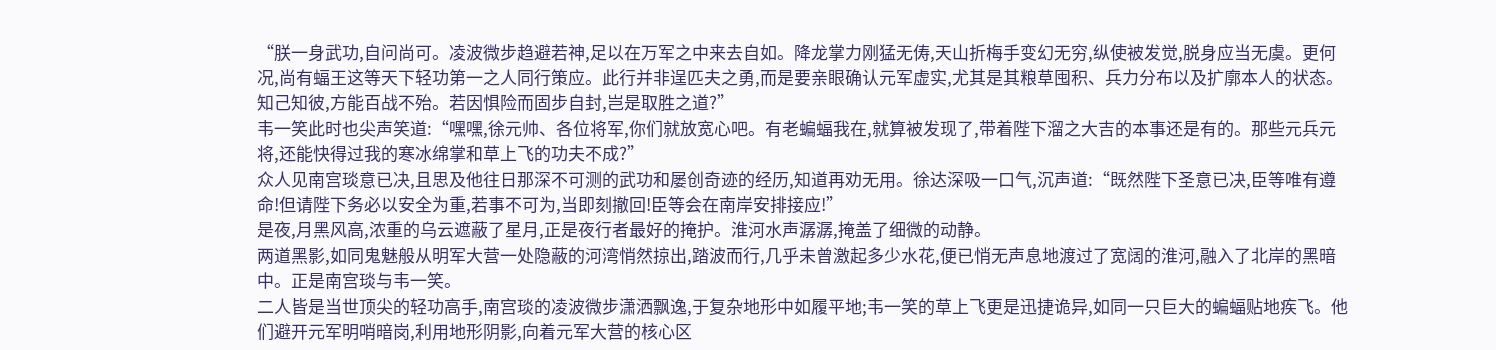“朕一身武功,自问尚可。凌波微步趋避若神,足以在万军之中来去自如。降龙掌力刚猛无俦,天山折梅手变幻无穷,纵使被发觉,脱身应当无虞。更何况,尚有蝠王这等天下轻功第一之人同行策应。此行并非逞匹夫之勇,而是要亲眼确认元军虚实,尤其是其粮草囤积、兵力分布以及扩廓本人的状态。知己知彼,方能百战不殆。若因惧险而固步自封,岂是取胜之道?”
韦一笑此时也尖声笑道:“嘿嘿,徐元帅、各位将军,你们就放宽心吧。有老蝙蝠我在,就算被发现了,带着陛下溜之大吉的本事还是有的。那些元兵元将,还能快得过我的寒冰绵掌和草上飞的功夫不成?”
众人见南宫琰意已决,且思及他往日那深不可测的武功和屡创奇迹的经历,知道再劝无用。徐达深吸一口气,沉声道:“既然陛下圣意已决,臣等唯有遵命!但请陛下务必以安全为重,若事不可为,当即刻撤回!臣等会在南岸安排接应!”
是夜,月黑风高,浓重的乌云遮蔽了星月,正是夜行者最好的掩护。淮河水声潺潺,掩盖了细微的动静。
两道黑影,如同鬼魅般从明军大营一处隐蔽的河湾悄然掠出,踏波而行,几乎未曾激起多少水花,便已悄无声息地渡过了宽阔的淮河,融入了北岸的黑暗中。正是南宫琰与韦一笑。
二人皆是当世顶尖的轻功高手,南宫琰的凌波微步潇洒飘逸,于复杂地形中如履平地;韦一笑的草上飞更是迅捷诡异,如同一只巨大的蝙蝠贴地疾飞。他们避开元军明哨暗岗,利用地形阴影,向着元军大营的核心区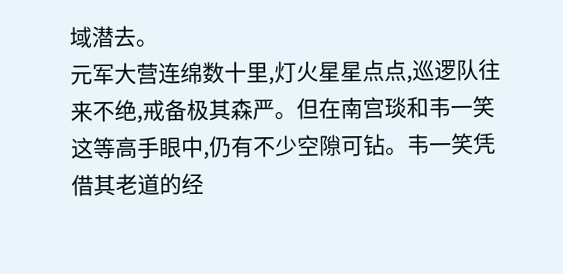域潜去。
元军大营连绵数十里,灯火星星点点,巡逻队往来不绝,戒备极其森严。但在南宫琰和韦一笑这等高手眼中,仍有不少空隙可钻。韦一笑凭借其老道的经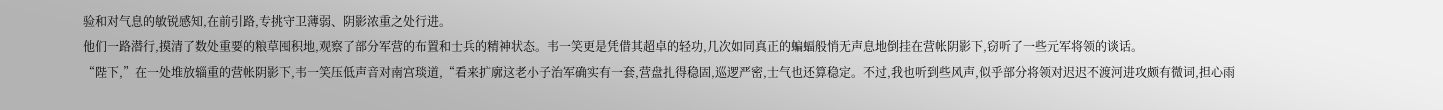验和对气息的敏锐感知,在前引路,专挑守卫薄弱、阴影浓重之处行进。
他们一路潜行,摸清了数处重要的粮草囤积地,观察了部分军营的布置和士兵的精神状态。韦一笑更是凭借其超卓的轻功,几次如同真正的蝙蝠般悄无声息地倒挂在营帐阴影下,窃听了一些元军将领的谈话。
“陛下,”在一处堆放辎重的营帐阴影下,韦一笑压低声音对南宫琰道,“看来扩廓这老小子治军确实有一套,营盘扎得稳固,巡逻严密,士气也还算稳定。不过,我也听到些风声,似乎部分将领对迟迟不渡河进攻颇有微词,担心雨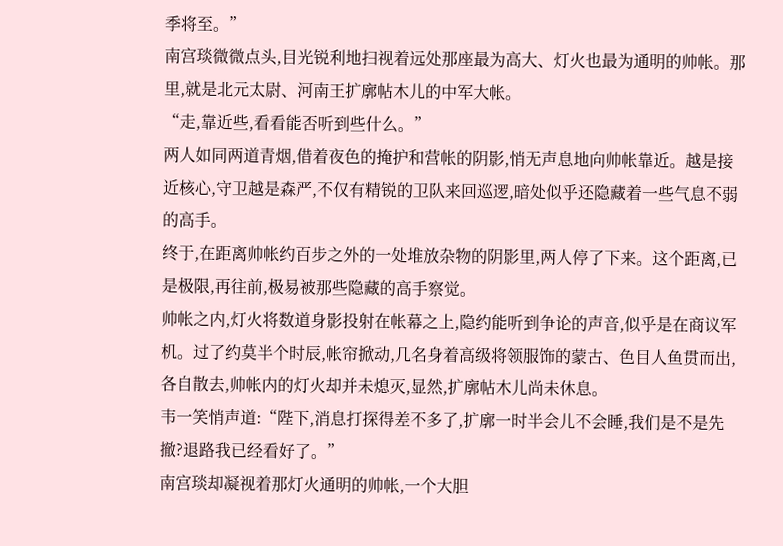季将至。”
南宫琰微微点头,目光锐利地扫视着远处那座最为高大、灯火也最为通明的帅帐。那里,就是北元太尉、河南王扩廓帖木儿的中军大帐。
“走,靠近些,看看能否听到些什么。”
两人如同两道青烟,借着夜色的掩护和营帐的阴影,悄无声息地向帅帐靠近。越是接近核心,守卫越是森严,不仅有精锐的卫队来回巡逻,暗处似乎还隐藏着一些气息不弱的高手。
终于,在距离帅帐约百步之外的一处堆放杂物的阴影里,两人停了下来。这个距离,已是极限,再往前,极易被那些隐藏的高手察觉。
帅帐之内,灯火将数道身影投射在帐幕之上,隐约能听到争论的声音,似乎是在商议军机。过了约莫半个时辰,帐帘掀动,几名身着高级将领服饰的蒙古、色目人鱼贯而出,各自散去,帅帐内的灯火却并未熄灭,显然,扩廓帖木儿尚未休息。
韦一笑悄声道:“陛下,消息打探得差不多了,扩廓一时半会儿不会睡,我们是不是先撤?退路我已经看好了。”
南宫琰却凝视着那灯火通明的帅帐,一个大胆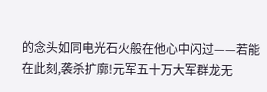的念头如同电光石火般在他心中闪过——若能在此刻,袭杀扩廓!元军五十万大军群龙无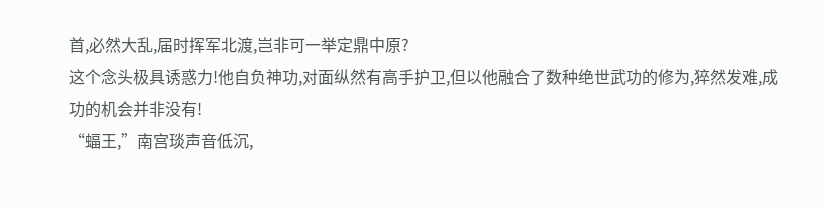首,必然大乱,届时挥军北渡,岂非可一举定鼎中原?
这个念头极具诱惑力!他自负神功,对面纵然有高手护卫,但以他融合了数种绝世武功的修为,猝然发难,成功的机会并非没有!
“蝠王,”南宫琰声音低沉,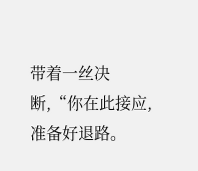带着一丝决断,“你在此接应,准备好退路。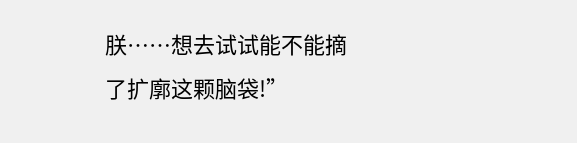朕……想去试试能不能摘了扩廓这颗脑袋!”